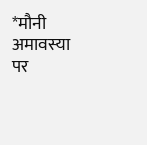*मौनी अमावस्या पर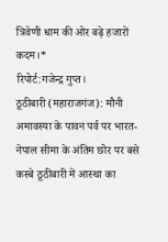त्रिवेणी धाम की ओर बढ़े हजारों कदम।*
रिपोर्ट:गजेन्द्र गुप्त।
ठूठीबारी (महाराजगंज): मौनी अमावस्या के पावन पर्व पर भारत-नेपाल सीमा के अंतिम छोर पर बसे कस्बे ठूठीबारी में आस्था का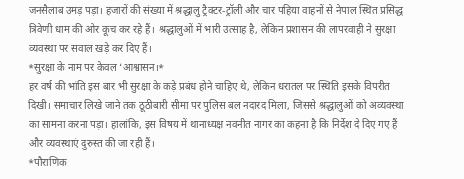जनसैलाब उमड़ पड़ा। हजारों की संख्या में श्रद्धालु ट्रैक्टर-ट्रॉली और चार पहिया वाहनों से नेपाल स्थित प्रसिद्ध त्रिवेणी धाम की ओर कूच कर रहे हैं। श्रद्धालुओं में भारी उत्साह है, लेकिन प्रशासन की लापरवाही ने सुरक्षा व्यवस्था पर सवाल खड़े कर दिए हैं।
*सुरक्षा के नाम पर केवल ‘आश्वासन।*
हर वर्ष की भांति इस बार भी सुरक्षा के कड़े प्रबंध होने चाहिए थे, लेकिन धरातल पर स्थिति इसके विपरीत दिखी। समाचार लिखे जाने तक ठूठीबारी सीमा पर पुलिस बल नदारद मिला, जिससे श्रद्धालुओं को अव्यवस्था का सामना करना पड़ा। हालांकि, इस विषय में थानाध्यक्ष नवनीत नागर का कहना है कि निर्देश दे दिए गए हैं और व्यवस्थाएं दुरुस्त की जा रही हैं।
*पौराणिक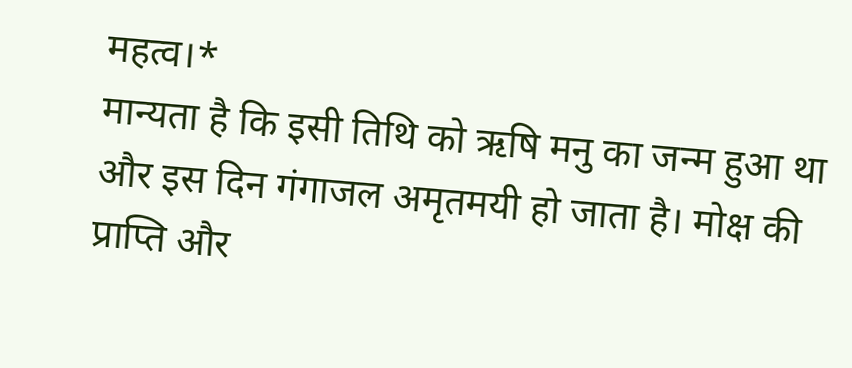महत्व।*
मान्यता है कि इसी तिथि को ऋषि मनु का जन्म हुआ था और इस दिन गंगाजल अमृतमयी हो जाता है। मोक्ष की प्राप्ति और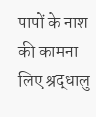पापों के नाश की कामना लिए श्रद्धालु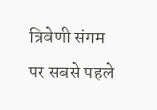त्रिवेणी संगम पर सबसे पहले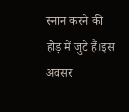स्नान करने की होड़ में जुटे हैं।इस अवसर